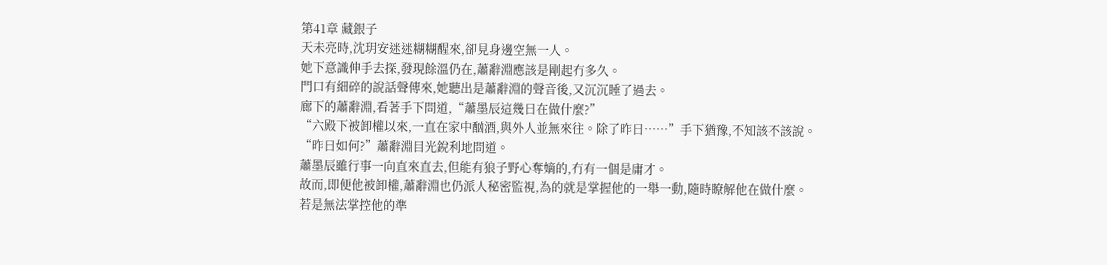第41章 藏銀子
天未亮時,沈玥安迷迷糊糊醒來,卻見身邊空無一人。
她下意識伸手去探,發現餘溫仍在,蕭辭淵應該是剛起冇多久。
門口有細碎的說話聲傳來,她聽出是蕭辭淵的聲音後,又沉沉睡了過去。
廊下的蕭辭淵,看著手下問道,“蕭墨辰這幾日在做什麼?”
“六殿下被卸權以來,一直在家中酗酒,與外人並無來往。除了昨日……”手下猶豫,不知該不該說。
“昨日如何?”蕭辭淵目光銳利地問道。
蕭墨辰雖行事一向直來直去,但能有狼子野心奪嫡的,冇有一個是庸才。
故而,即便他被卸權,蕭辭淵也仍派人秘密監視,為的就是掌握他的一舉一動,隨時瞭解他在做什麼。
若是無法掌控他的準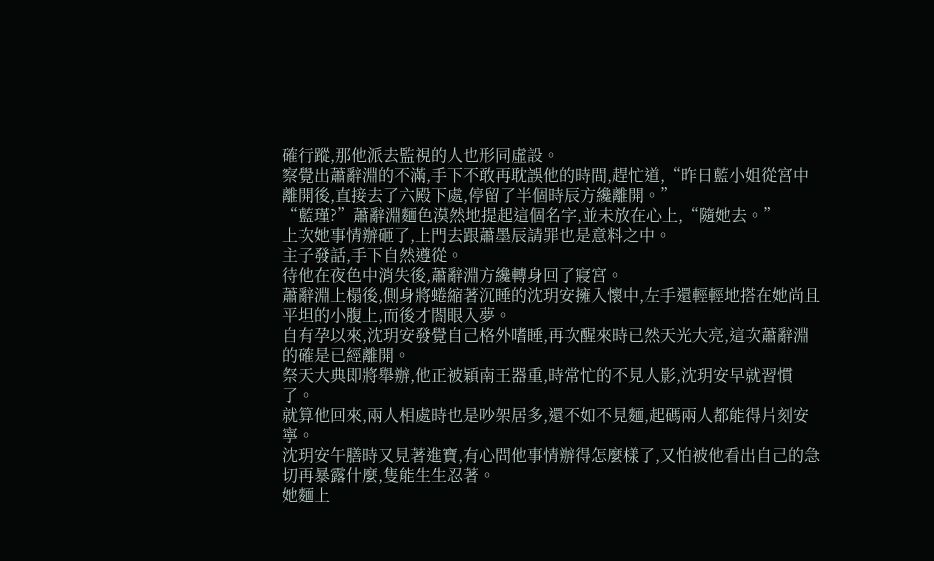確行蹤,那他派去監視的人也形同虛設。
察覺出蕭辭淵的不滿,手下不敢再耽誤他的時間,趕忙道,“昨日藍小姐從宮中離開後,直接去了六殿下處,停留了半個時辰方纔離開。”
“藍瑾?”蕭辭淵麵色漠然地提起這個名字,並未放在心上,“隨她去。”
上次她事情辦砸了,上門去跟蕭墨辰請罪也是意料之中。
主子發話,手下自然遵從。
待他在夜色中消失後,蕭辭淵方纔轉身回了寢宮。
蕭辭淵上榻後,側身將蜷縮著沉睡的沈玥安擁入懷中,左手還輕輕地搭在她尚且平坦的小腹上,而後才閤眼入夢。
自有孕以來,沈玥安發覺自己格外嗜睡,再次醒來時已然天光大亮,這次蕭辭淵的確是已經離開。
祭天大典即將舉辦,他正被穎南王器重,時常忙的不見人影,沈玥安早就習慣了。
就算他回來,兩人相處時也是吵架居多,還不如不見麵,起碼兩人都能得片刻安寧。
沈玥安午膳時又見著進寶,有心問他事情辦得怎麼樣了,又怕被他看出自己的急切再暴露什麼,隻能生生忍著。
她麵上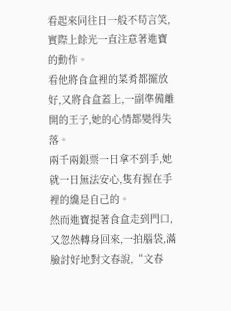看起來同往日一般不苟言笑,實際上餘光一直注意著進寶的動作。
看他將食盒裡的菜肴都擺放好,又將食盒蓋上,一副準備離開的王子,她的心情都變得失落。
兩千兩銀票一日拿不到手,她就一日無法安心,隻有握在手裡的纔是自己的。
然而進寶提著食盒走到門口,又忽然轉身回來,一拍腦袋,滿臉討好地對文春說,“文春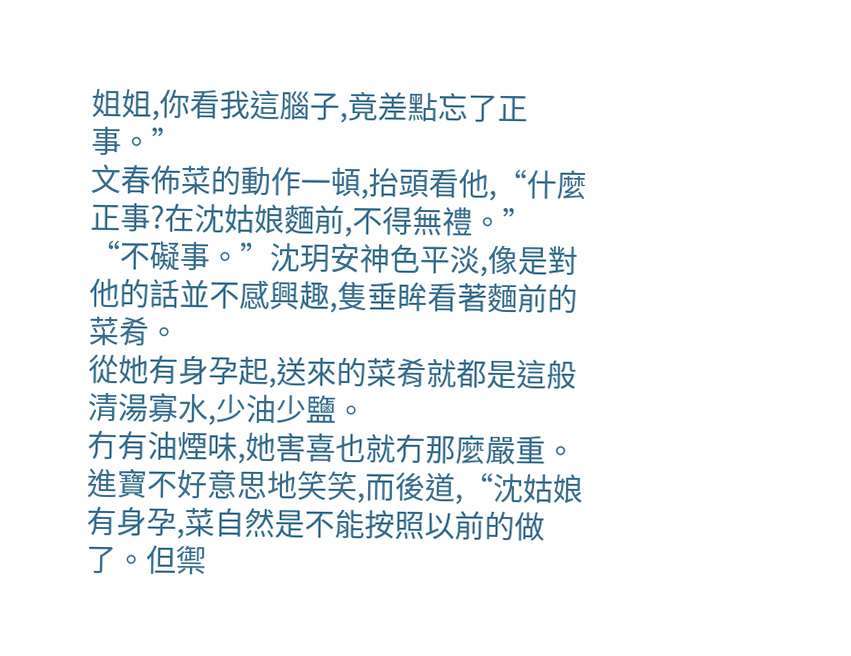姐姐,你看我這腦子,竟差點忘了正事。”
文春佈菜的動作一頓,抬頭看他,“什麼正事?在沈姑娘麵前,不得無禮。”
“不礙事。”沈玥安神色平淡,像是對他的話並不感興趣,隻垂眸看著麵前的菜肴。
從她有身孕起,送來的菜肴就都是這般清湯寡水,少油少鹽。
冇有油煙味,她害喜也就冇那麼嚴重。
進寶不好意思地笑笑,而後道,“沈姑娘有身孕,菜自然是不能按照以前的做了。但禦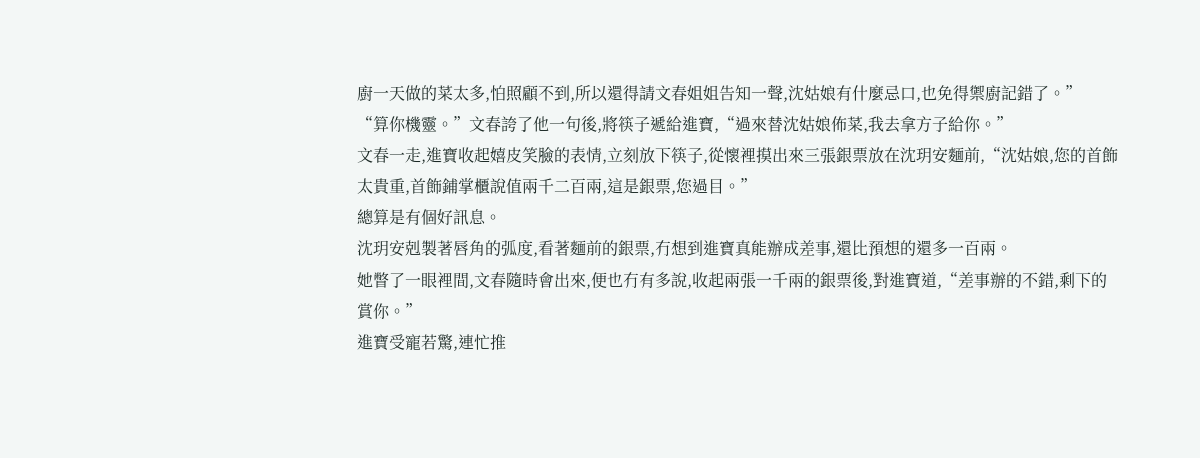廚一天做的菜太多,怕照顧不到,所以還得請文春姐姐告知一聲,沈姑娘有什麼忌口,也免得禦廚記錯了。”
“算你機靈。”文春誇了他一句後,將筷子遞給進寶,“過來替沈姑娘佈菜,我去拿方子給你。”
文春一走,進寶收起嬉皮笑臉的表情,立刻放下筷子,從懷裡摸出來三張銀票放在沈玥安麵前,“沈姑娘,您的首飾太貴重,首飾鋪掌櫃說值兩千二百兩,這是銀票,您過目。”
總算是有個好訊息。
沈玥安剋製著唇角的弧度,看著麵前的銀票,冇想到進寶真能辦成差事,還比預想的還多一百兩。
她瞥了一眼裡間,文春隨時會出來,便也冇有多說,收起兩張一千兩的銀票後,對進寶道,“差事辦的不錯,剩下的賞你。”
進寶受寵若驚,連忙推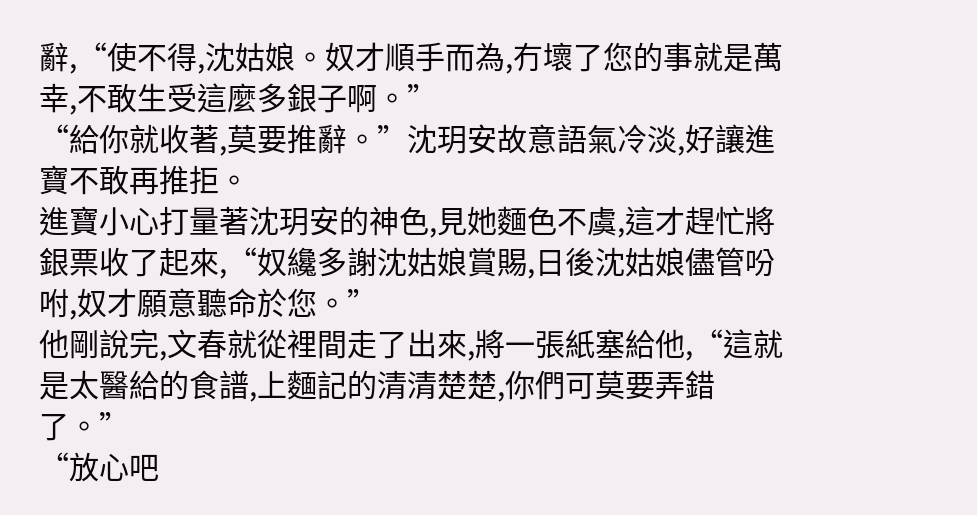辭,“使不得,沈姑娘。奴才順手而為,冇壞了您的事就是萬幸,不敢生受這麼多銀子啊。”
“給你就收著,莫要推辭。”沈玥安故意語氣冷淡,好讓進寶不敢再推拒。
進寶小心打量著沈玥安的神色,見她麵色不虞,這才趕忙將銀票收了起來,“奴纔多謝沈姑娘賞賜,日後沈姑娘儘管吩咐,奴才願意聽命於您。”
他剛說完,文春就從裡間走了出來,將一張紙塞給他,“這就是太醫給的食譜,上麵記的清清楚楚,你們可莫要弄錯了。”
“放心吧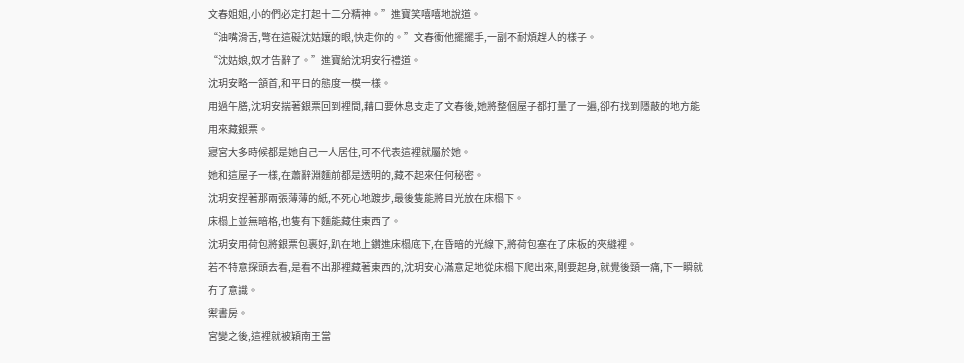文春姐姐,小的們必定打起十二分精神。”進寶笑嘻嘻地說道。
“油嘴滑舌,彆在這礙沈姑孃的眼,快走你的。”文春衝他擺擺手,一副不耐煩趕人的樣子。
“沈姑娘,奴才告辭了。”進寶給沈玥安行禮道。
沈玥安略一頷首,和平日的態度一模一樣。
用過午膳,沈玥安揣著銀票回到裡間,藉口要休息支走了文春後,她將整個屋子都打量了一遍,卻冇找到隱蔽的地方能用來藏銀票。
寢宮大多時候都是她自己一人居住,可不代表這裡就屬於她。
她和這屋子一樣,在蕭辭淵麵前都是透明的,藏不起來任何秘密。
沈玥安捏著那兩張薄薄的紙,不死心地踱步,最後隻能將目光放在床榻下。
床榻上並無暗格,也隻有下麵能藏住東西了。
沈玥安用荷包將銀票包裹好,趴在地上鑽進床榻底下,在昏暗的光線下,將荷包塞在了床板的夾縫裡。
若不特意探頭去看,是看不出那裡藏著東西的,沈玥安心滿意足地從床榻下爬出來,剛要起身,就覺後頸一痛,下一瞬就冇了意識。
禦書房。
宮變之後,這裡就被穎南王當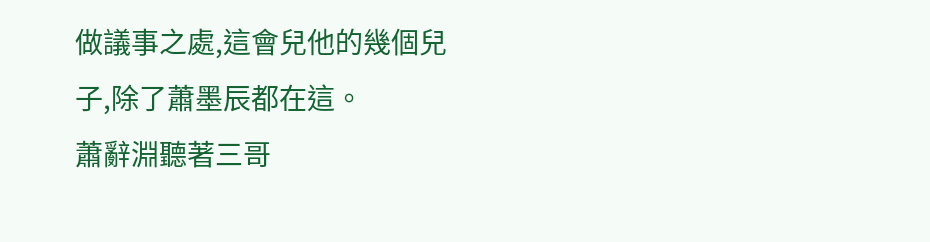做議事之處,這會兒他的幾個兒子,除了蕭墨辰都在這。
蕭辭淵聽著三哥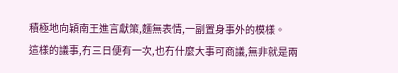積極地向穎南王進言獻策,麵無表情,一副置身事外的模樣。
這樣的議事,冇三日便有一次,也冇什麼大事可商議,無非就是兩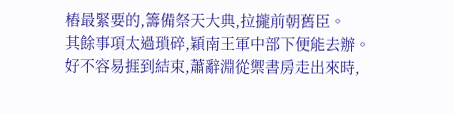樁最緊要的,籌備祭天大典,拉攏前朝舊臣。
其餘事項太過瑣碎,穎南王軍中部下便能去辦。
好不容易捱到結束,蕭辭淵從禦書房走出來時,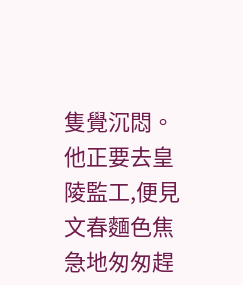隻覺沉悶。
他正要去皇陵監工,便見文春麵色焦急地匆匆趕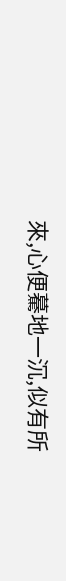來,心便驀地一沉,似有所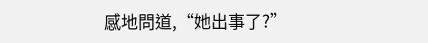感地問道,“她出事了?”